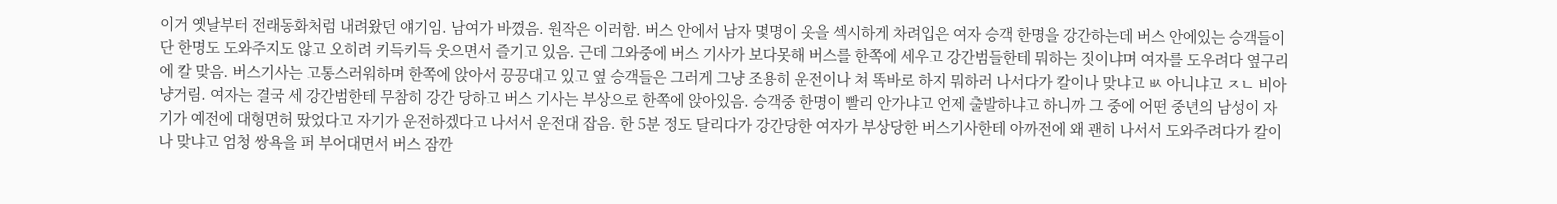이거 옛날부터 전래동화처럼 내려왔던 얘기임. 남여가 바꼈음. 원작은 이러함. 버스 안에서 남자 몇명이 옷을 섹시하게 차려입은 여자 승객 한명을 강간하는데 버스 안에있는 승객들이 단 한명도 도와주지도 않고 오히려 키득키득 웃으면서 즐기고 있음. 근데 그와중에 버스 기사가 보다못해 버스를 한쪽에 세우고 강간범들한테 뭐하는 짓이냐며 여자를 도우려다 옆구리에 칼 맞음. 버스기사는 고통스러워하며 한쪽에 앉아서 끙끙대고 있고 옆 승객들은 그러게 그냥 조용히 운전이나 쳐 똑바로 하지 뭐하러 나서다가 칼이나 맞냐고 ㅄ 아니냐고 ㅈㄴ 비아냥거림. 여자는 결국 세 강간범한테 무참히 강간 당하고 버스 기사는 부상으로 한쪽에 앉아있음. 승객중 한명이 빨리 안가냐고 언제 출발하냐고 하니까 그 중에 어떤 중년의 남성이 자기가 예전에 대형면허 땄었다고 자기가 운전하겠다고 나서서 운전대 잡음. 한 5분 정도 달리다가 강간당한 여자가 부상당한 버스기사한테 아까전에 왜 괜히 나서서 도와주려다가 칼이나 맞냐고 엄청 쌍욕을 퍼 부어대면서 버스 잠깐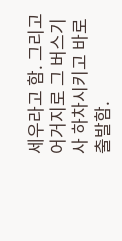세우라고 함. 그리고 어거지로 그 버스기사 하차시키고 바로 출발함.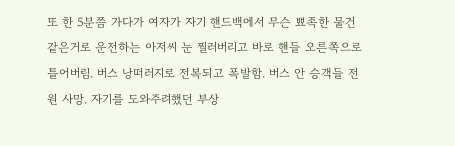또 한 5분쯤 가다가 여자가 자기 핸드백에서 무슨 뾰족한 물건 같은거로 운전하는 아저씨 눈 찔러버리고 바로 핸들 오른쪽으로 틀어버림. 버스 낭떠러지로 전복되고 폭발함. 버스 안 승객들 전원 사망. 자기를 도와주려했던 부상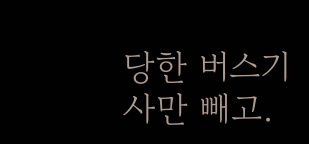당한 버스기사만 빼고.